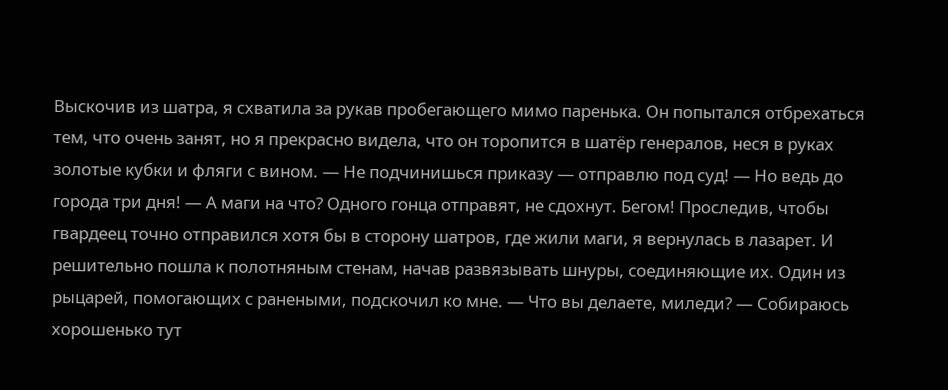Выскочив из шатра, я схватила за рукав пробегающего мимо паренька. Он попытался отбрехаться тем, что очень занят, но я прекрасно видела, что он торопится в шатёр генералов, неся в руках золотые кубки и фляги с вином. — Не подчинишься приказу — отправлю под суд! — Но ведь до города три дня! — А маги на что? Одного гонца отправят, не сдохнут. Бегом! Проследив, чтобы гвардеец точно отправился хотя бы в сторону шатров, где жили маги, я вернулась в лазарет. И решительно пошла к полотняным стенам, начав развязывать шнуры, соединяющие их. Один из рыцарей, помогающих с ранеными, подскочил ко мне. — Что вы делаете, миледи? — Собираюсь хорошенько тут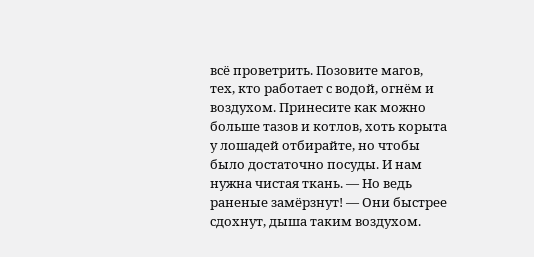всё проветрить. Позовите магов, тех, кто работает с водой, огнём и воздухом. Принесите как можно больше тазов и котлов, хоть корыта у лошадей отбирайте, но чтобы было достаточно посуды. И нам нужна чистая ткань. — Но ведь раненые замёрзнут! — Они быстрее сдохнут, дыша таким воздухом.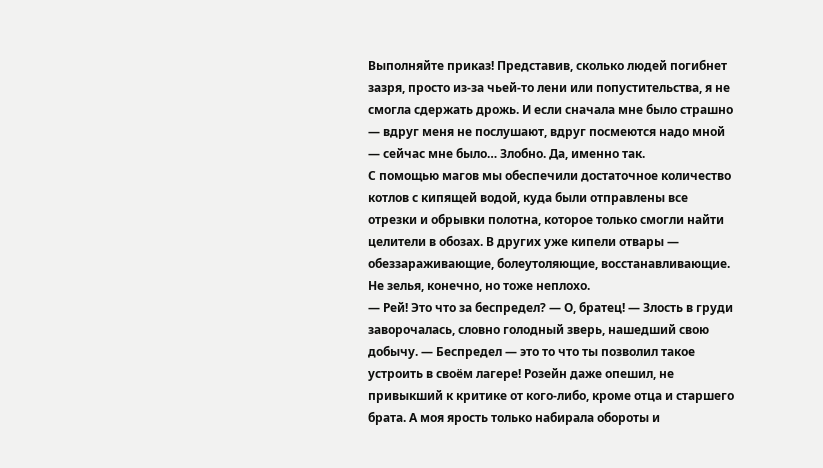Выполняйте приказ! Представив, сколько людей погибнет зазря, просто из-за чьей-то лени или попустительства, я не смогла сдержать дрожь. И если сначала мне было страшно — вдруг меня не послушают, вдруг посмеются надо мной — сейчас мне было… Злобно. Да, именно так.
С помощью магов мы обеспечили достаточное количество котлов с кипящей водой, куда были отправлены все отрезки и обрывки полотна, которое только смогли найти целители в обозах. В других уже кипели отвары — обеззараживающие, болеутоляющие, восстанавливающие. Не зелья, конечно, но тоже неплохо.
— Рей! Это что за беспредел? — О, братец! — Злость в груди заворочалась, словно голодный зверь, нашедший свою добычу. — Беспредел — это то что ты позволил такое устроить в своём лагере! Розейн даже опешил, не привыкший к критике от кого-либо, кроме отца и старшего брата. А моя ярость только набирала обороты и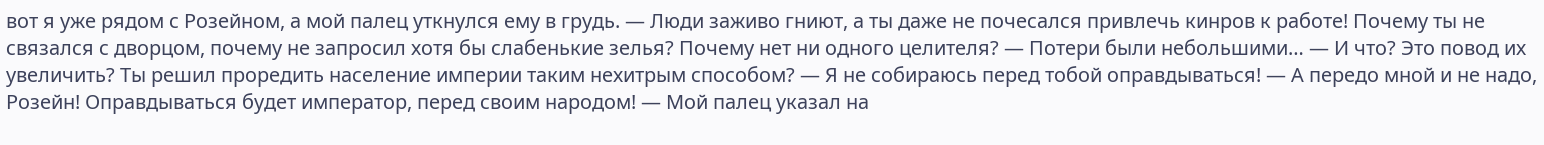вот я уже рядом с Розейном, а мой палец уткнулся ему в грудь. — Люди заживо гниют, а ты даже не почесался привлечь кинров к работе! Почему ты не связался с дворцом, почему не запросил хотя бы слабенькие зелья? Почему нет ни одного целителя? — Потери были небольшими… — И что? Это повод их увеличить? Ты решил проредить население империи таким нехитрым способом? — Я не собираюсь перед тобой оправдываться! — А передо мной и не надо, Розейн! Оправдываться будет император, перед своим народом! — Мой палец указал на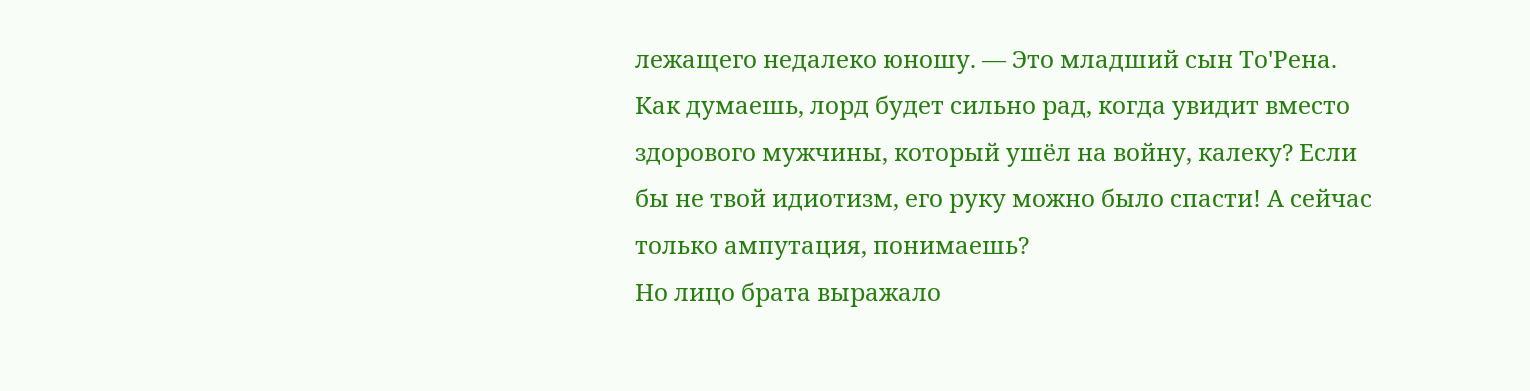лежащего недалеко юношу. — Это младший сын То'Рена. Как думаешь, лорд будет сильно рад, когда увидит вместо здорового мужчины, который ушёл на войну, калеку? Если бы не твой идиотизм, его руку можно было спасти! А сейчас только ампутация, понимаешь?
Но лицо брата выражало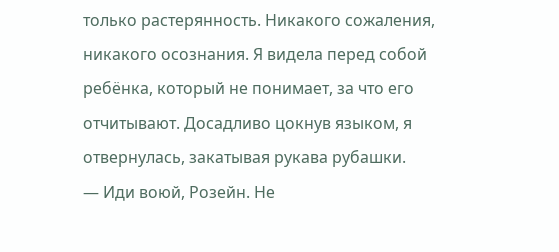только растерянность. Никакого сожаления, никакого осознания. Я видела перед собой ребёнка, который не понимает, за что его отчитывают. Досадливо цокнув языком, я отвернулась, закатывая рукава рубашки.
— Иди воюй, Розейн. Не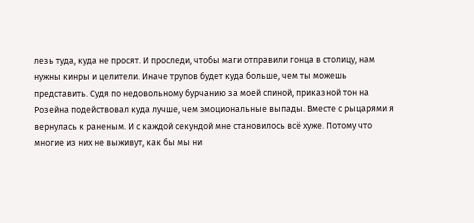лезь туда, куда не просят. И проследи, чтобы маги отправили гонца в столицу, нам нужны кинры и целители. Иначе трупов будет куда больше, чем ты можешь представить. Судя по недовольному бурчанию за моей спиной, приказной тон на Розейна подействовал куда лучше, чем эмоциональные выпады. Вместе с рыцарями я вернулась к раненым. И с каждой секундой мне становилось всё хуже. Потому что многие из них не выживут, как бы мы ни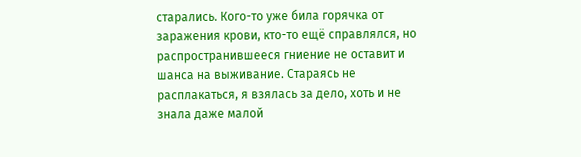старались. Кого-то уже била горячка от заражения крови, кто-то ещё справлялся, но распространившееся гниение не оставит и шанса на выживание. Стараясь не расплакаться, я взялась за дело, хоть и не знала даже малой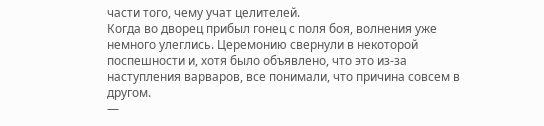части того, чему учат целителей.
Когда во дворец прибыл гонец с поля боя, волнения уже немного улеглись. Церемонию свернули в некоторой поспешности и, хотя было объявлено, что это из-за наступления варваров, все понимали, что причина совсем в другом.
—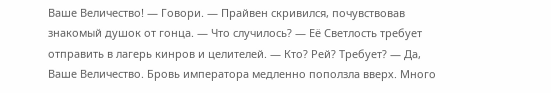Ваше Величество! — Говори. — Прайвен скривился, почувствовав знакомый душок от гонца. — Что случилось? — Её Светлость требует отправить в лагерь кинров и целителей. — Кто? Рей? Требует? — Да, Ваше Величество. Бровь императора медленно поползла вверх. Много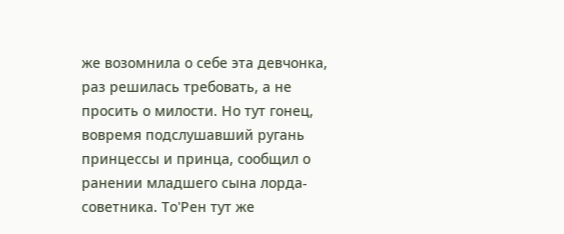же возомнила о себе эта девчонка, раз решилась требовать, а не просить о милости. Но тут гонец, вовремя подслушавший ругань принцессы и принца, сообщил о ранении младшего сына лорда-советника. То'Рен тут же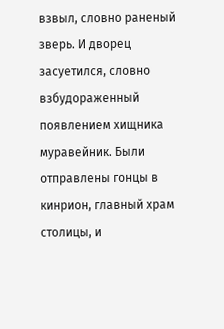взвыл, словно раненый зверь. И дворец засуетился, словно взбудораженный появлением хищника муравейник. Были отправлены гонцы в кинрион, главный храм столицы, и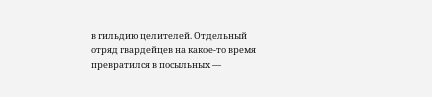в гильдию целителей. Отдельный отряд гвардейцев на какое-то время превратился в посыльных —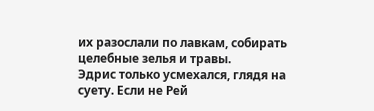их разослали по лавкам, собирать целебные зелья и травы.
Эдрис только усмехался, глядя на суету. Если не Рей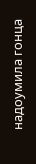надоумила гонца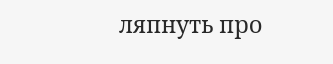ляпнуть про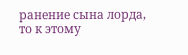ранение сына лорда, то к этому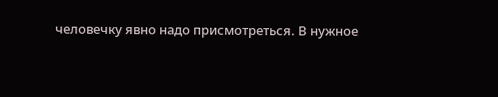человечку явно надо присмотреться. В нужное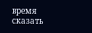время сказать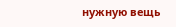нужную вещь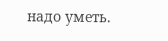надо уметь.